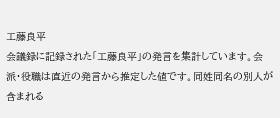工藤良平
会議録に記録された「工藤良平」の発言を集計しています。会派・役職は直近の発言から推定した値です。同姓同名の別人が含まれる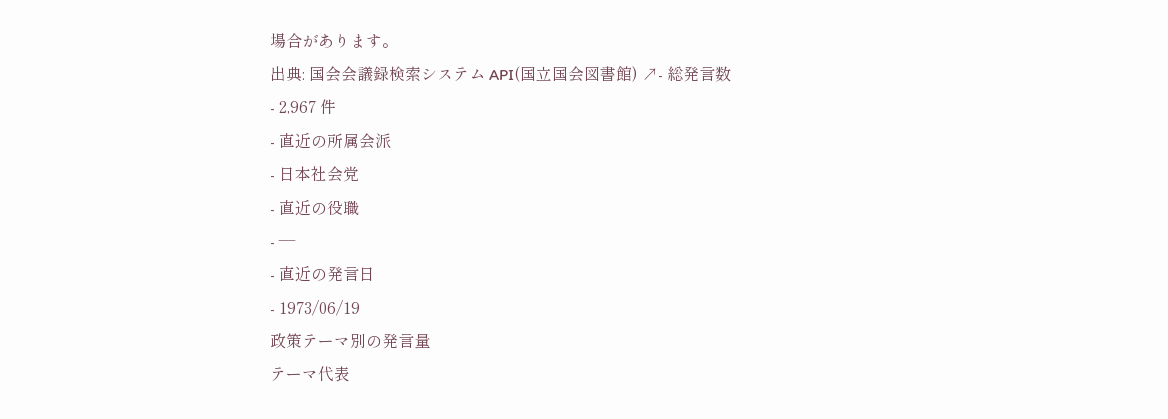場合があります。
出典: 国会会議録検索システム API(国立国会図書館) ↗- 総発言数
- 2,967 件
- 直近の所属会派
- 日本社会党
- 直近の役職
- —
- 直近の発言日
- 1973/06/19
政策テーマ別の発言量
テーマ代表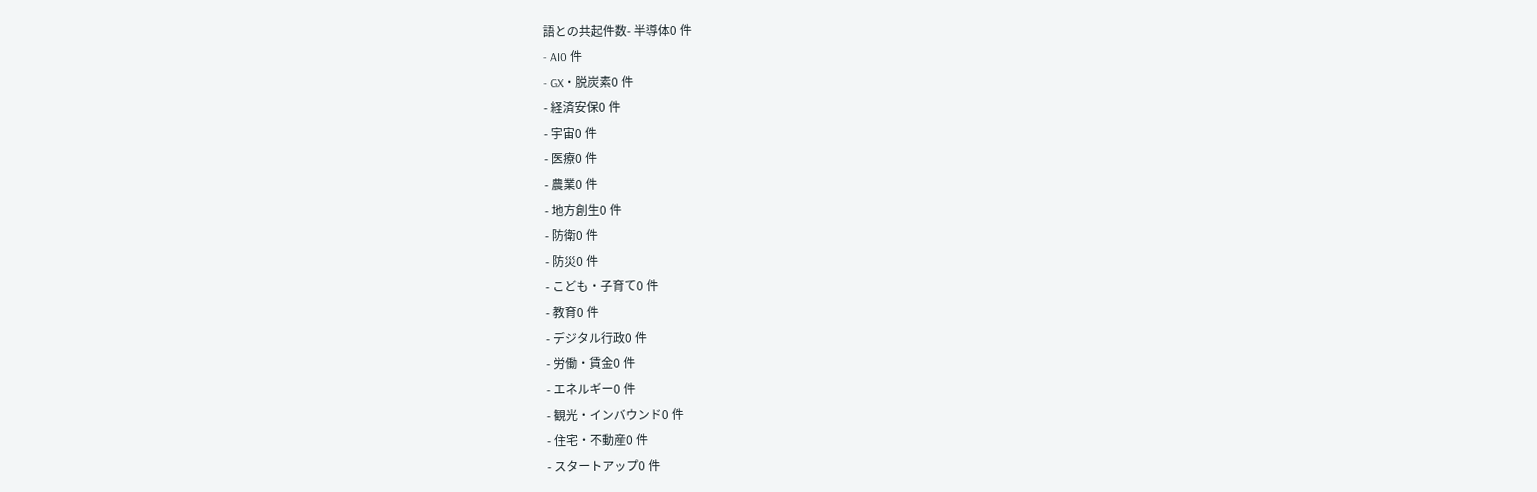語との共起件数- 半導体0 件
- AI0 件
- GX・脱炭素0 件
- 経済安保0 件
- 宇宙0 件
- 医療0 件
- 農業0 件
- 地方創生0 件
- 防衛0 件
- 防災0 件
- こども・子育て0 件
- 教育0 件
- デジタル行政0 件
- 労働・賃金0 件
- エネルギー0 件
- 観光・インバウンド0 件
- 住宅・不動産0 件
- スタートアップ0 件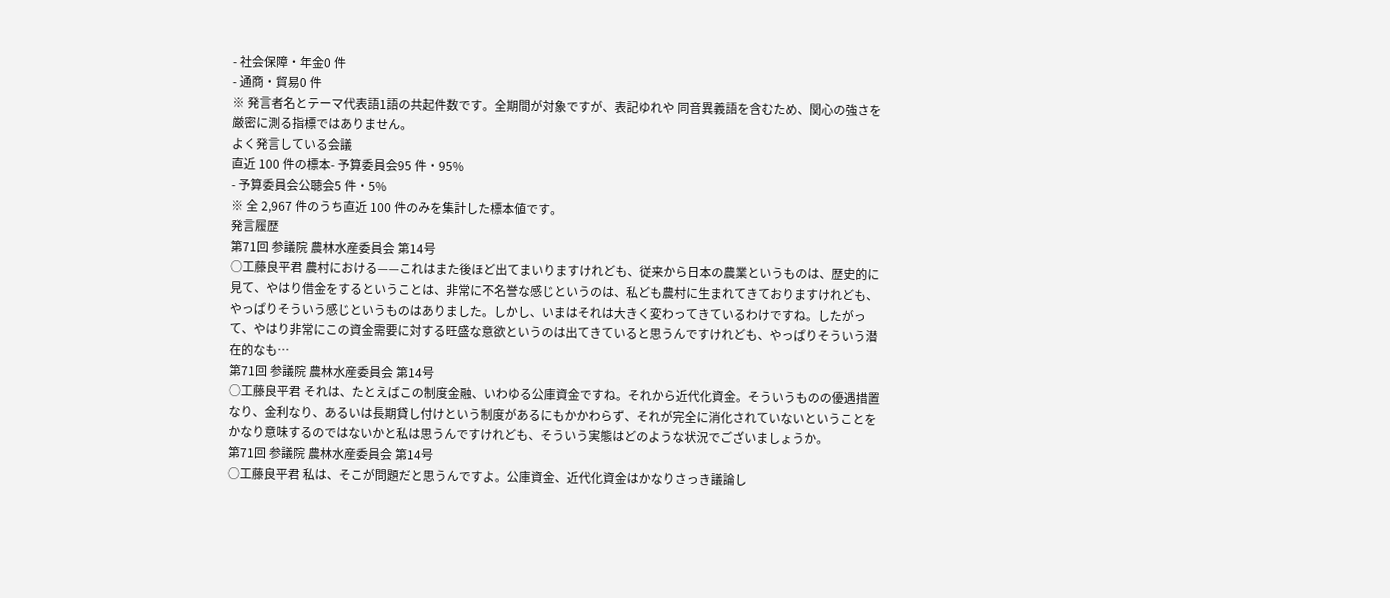- 社会保障・年金0 件
- 通商・貿易0 件
※ 発言者名とテーマ代表語1語の共起件数です。全期間が対象ですが、表記ゆれや 同音異義語を含むため、関心の強さを厳密に測る指標ではありません。
よく発言している会議
直近 100 件の標本- 予算委員会95 件・95%
- 予算委員会公聴会5 件・5%
※ 全 2,967 件のうち直近 100 件のみを集計した標本値です。
発言履歴
第71回 参議院 農林水産委員会 第14号
○工藤良平君 農村における——これはまた後ほど出てまいりますけれども、従来から日本の農業というものは、歴史的に見て、やはり借金をするということは、非常に不名誉な感じというのは、私ども農村に生まれてきておりますけれども、やっぱりそういう感じというものはありました。しかし、いまはそれは大きく変わってきているわけですね。したがって、やはり非常にこの資金需要に対する旺盛な意欲というのは出てきていると思うんですけれども、やっぱりそういう潜在的なも…
第71回 参議院 農林水産委員会 第14号
○工藤良平君 それは、たとえばこの制度金融、いわゆる公庫資金ですね。それから近代化資金。そういうものの優遇措置なり、金利なり、あるいは長期貸し付けという制度があるにもかかわらず、それが完全に消化されていないということをかなり意味するのではないかと私は思うんですけれども、そういう実態はどのような状況でございましょうか。
第71回 参議院 農林水産委員会 第14号
○工藤良平君 私は、そこが問題だと思うんですよ。公庫資金、近代化資金はかなりさっき議論し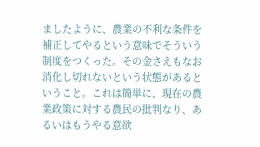ましたように、農業の不利な条件を補正してやるという意味でそういう制度をつくった。その金さえもなお消化し切れないという状態があるということ。これは簡単に、現在の農業政策に対する農民の批判なり、あるいはもうやる意欲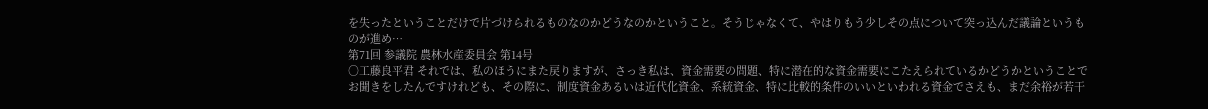を失ったということだけで片づけられるものなのかどうなのかということ。そうじゃなくて、やはりもう少しその点について突っ込んだ議論というものが進め…
第71回 参議院 農林水産委員会 第14号
○工藤良平君 それでは、私のほうにまた戻りますが、さっき私は、資金需要の問題、特に潜在的な資金需要にこたえられているかどうかということでお聞きをしたんですけれども、その際に、制度資金あるいは近代化資金、系統資金、特に比較的条件のいいといわれる資金でさえも、まだ余裕が若干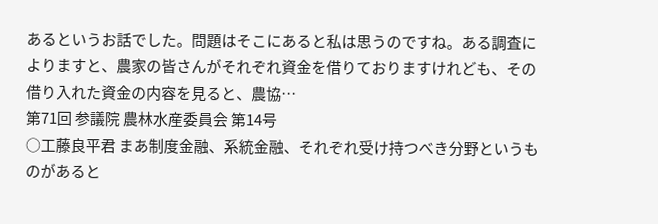あるというお話でした。問題はそこにあると私は思うのですね。ある調査によりますと、農家の皆さんがそれぞれ資金を借りておりますけれども、その借り入れた資金の内容を見ると、農協…
第71回 参議院 農林水産委員会 第14号
○工藤良平君 まあ制度金融、系統金融、それぞれ受け持つべき分野というものがあると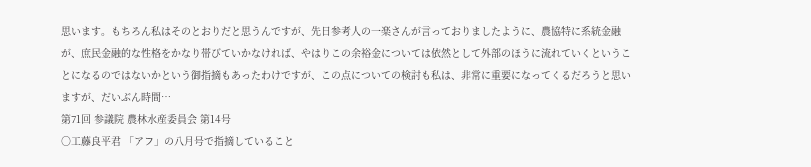思います。もちろん私はそのとおりだと思うんですが、先日参考人の一楽さんが言っておりましたように、農協特に系統金融が、庶民金融的な性格をかなり帯びていかなければ、やはりこの余裕金については依然として外部のほうに流れていくということになるのではないかという御指摘もあったわけですが、この点についての検討も私は、非常に重要になってくるだろうと思いますが、だいぶん時間…
第71回 参議院 農林水産委員会 第14号
○工藤良平君 「アフ」の八月号で指摘していること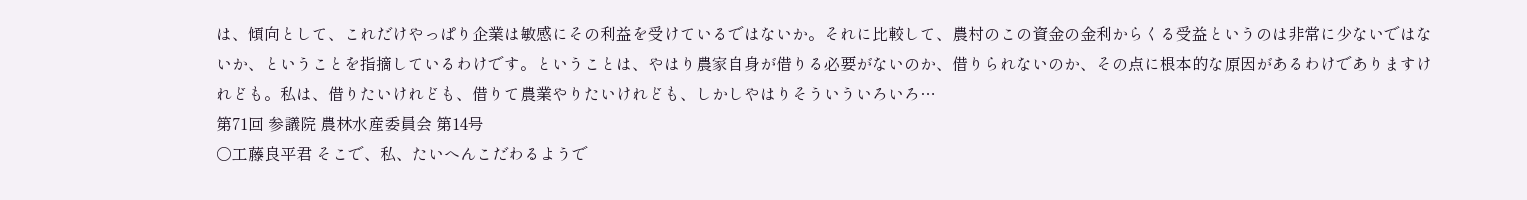は、傾向として、これだけやっぱり企業は敏感にその利益を受けているではないか。それに比較して、農村のこの資金の金利からくる受益というのは非常に少ないではないか、ということを指摘しているわけです。ということは、やはり農家自身が借りる必要がないのか、借りられないのか、その点に根本的な原因があるわけでありますけれども。私は、借りたいけれども、借りて農業やりたいけれども、しかしやはりそういういろいろ…
第71回 参議院 農林水産委員会 第14号
○工藤良平君 そこで、私、たいへんこだわるようで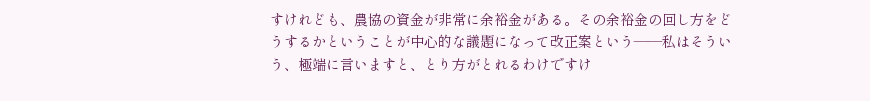すけれども、農協の資金が非常に余裕金がある。その余裕金の回し方をどうするかということが中心的な議題になって改正案という——私はそういう、極端に言いますと、とり方がとれるわけですけ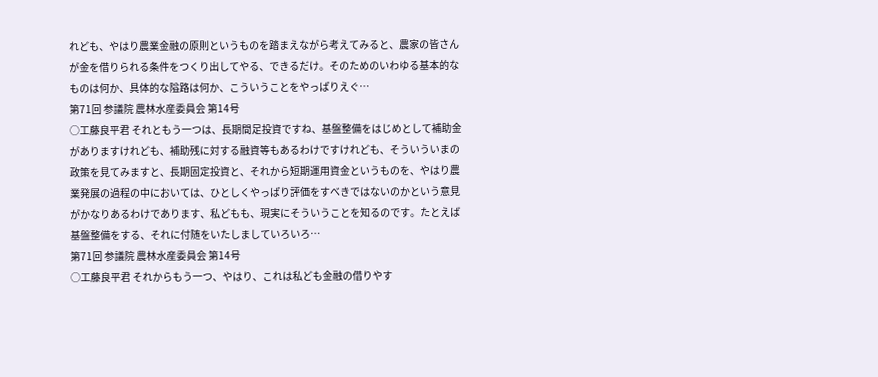れども、やはり農業金融の原則というものを踏まえながら考えてみると、農家の皆さんが金を借りられる条件をつくり出してやる、できるだけ。そのためのいわゆる基本的なものは何か、具体的な隘路は何か、こういうことをやっぱりえぐ…
第71回 参議院 農林水産委員会 第14号
○工藤良平君 それともう一つは、長期間足投資ですね、基盤整備をはじめとして補助金がありますけれども、補助残に対する融資等もあるわけですけれども、そういういまの政策を見てみますと、長期固定投資と、それから短期運用資金というものを、やはり農業発展の過程の中においては、ひとしくやっぱり評価をすべきではないのかという意見がかなりあるわけであります、私どもも、現実にそういうことを知るのです。たとえば基盤整備をする、それに付随をいたしましていろいろ…
第71回 参議院 農林水産委員会 第14号
○工藤良平君 それからもう一つ、やはり、これは私ども金融の借りやす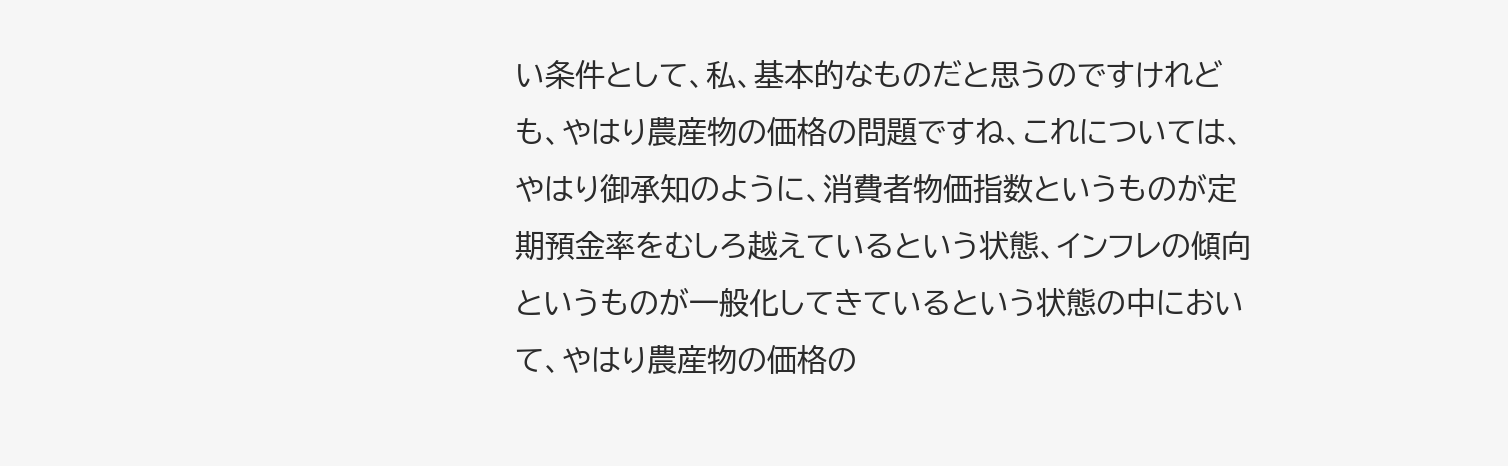い条件として、私、基本的なものだと思うのですけれども、やはり農産物の価格の問題ですね、これについては、やはり御承知のように、消費者物価指数というものが定期預金率をむしろ越えているという状態、インフレの傾向というものが一般化してきているという状態の中において、やはり農産物の価格の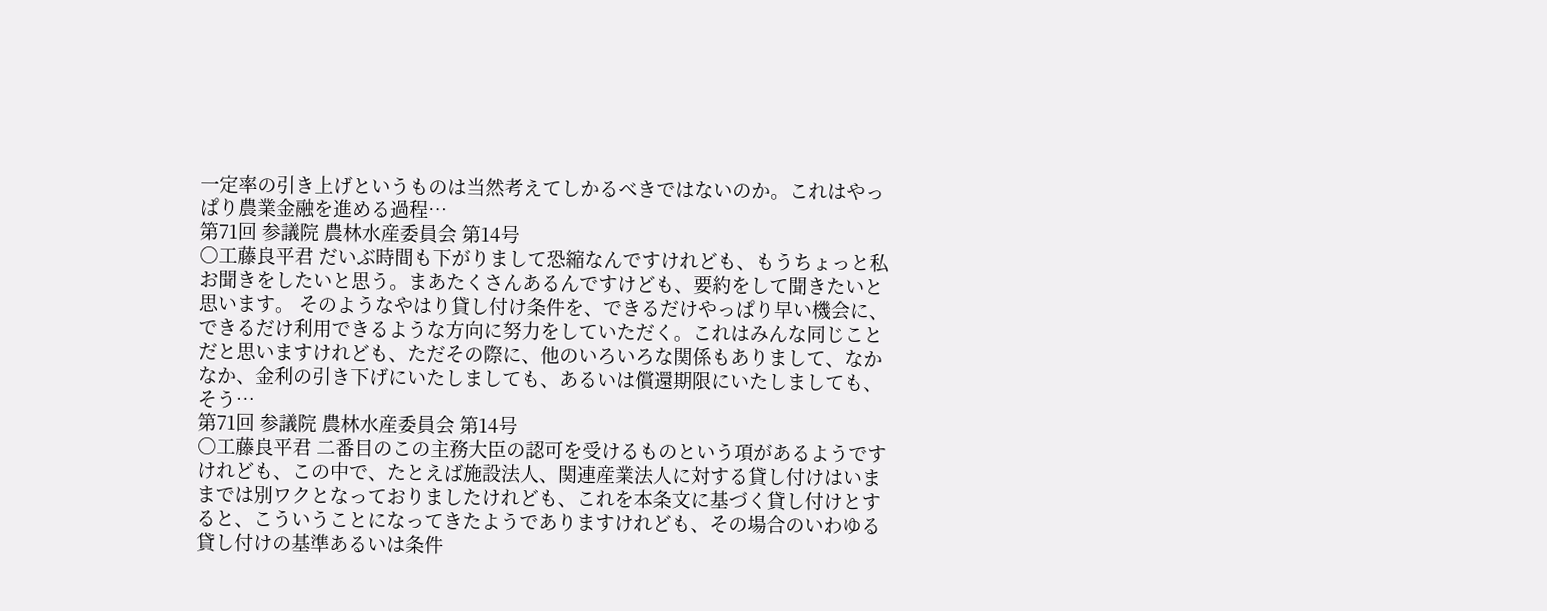一定率の引き上げというものは当然考えてしかるべきではないのか。これはやっぱり農業金融を進める過程…
第71回 参議院 農林水産委員会 第14号
○工藤良平君 だいぶ時間も下がりまして恐縮なんですけれども、もうちょっと私お聞きをしたいと思う。まあたくさんあるんですけども、要約をして聞きたいと思います。 そのようなやはり貸し付け条件を、できるだけやっぱり早い機会に、できるだけ利用できるような方向に努力をしていただく。これはみんな同じことだと思いますけれども、ただその際に、他のいろいろな関係もありまして、なかなか、金利の引き下げにいたしましても、あるいは償還期限にいたしましても、そう…
第71回 参議院 農林水産委員会 第14号
○工藤良平君 二番目のこの主務大臣の認可を受けるものという項があるようですけれども、この中で、たとえば施設法人、関連産業法人に対する貸し付けはいままでは別ワクとなっておりましたけれども、これを本条文に基づく貸し付けとすると、こういうことになってきたようでありますけれども、その場合のいわゆる貸し付けの基準あるいは条件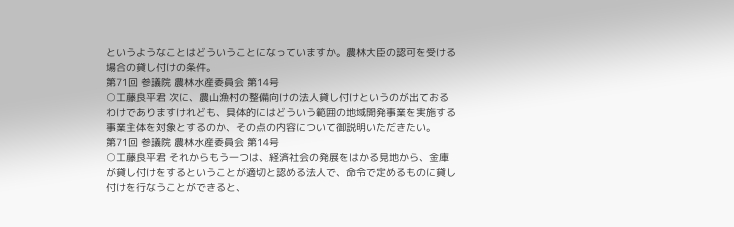というようなことはどういうことになっていますか。農林大臣の認可を受ける場合の貸し付けの条件。
第71回 参議院 農林水産委員会 第14号
○工藤良平君 次に、農山漁村の整備向けの法人貸し付けというのが出ておるわけでありますけれども、具体的にはどういう範囲の地域開発事業を実施する事業主体を対象とするのか、その点の内容について御説明いただきたい。
第71回 参議院 農林水産委員会 第14号
○工藤良平君 それからもう一つは、経済社会の発展をはかる見地から、金庫が貸し付けをするということが適切と認める法人で、命令で定めるものに貸し付けを行なうことができると、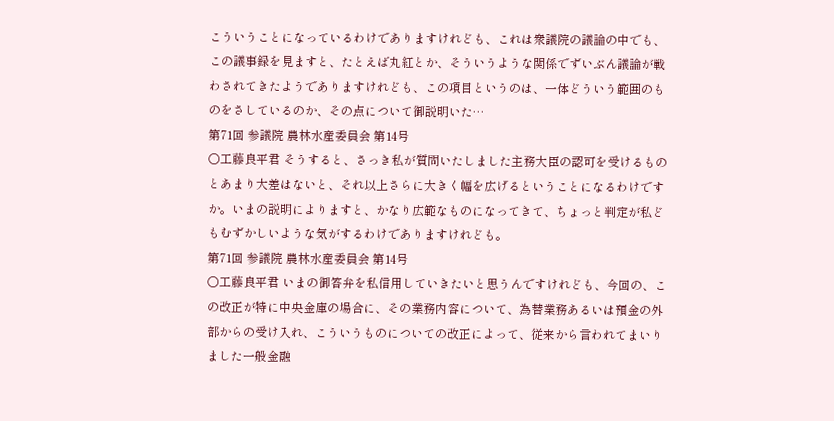こういうことになっているわけでありますけれども、これは衆議院の議論の中でも、この議事録を見ますと、たとえば丸紅とか、そういうような関係でずいぶん議論が戦わされてきたようでありますけれども、この項目というのは、一体どういう範囲のものをさしているのか、その点について御説明いた…
第71回 参議院 農林水産委員会 第14号
○工藤良平君 そうすると、さっき私が質問いたしました主務大臣の認可を受けるものとあまり大差はないと、それ以上さらに大きく幅を広げるということになるわけですか。いまの説明によりますと、かなり広範なものになってきて、ちょっと判定が私どもむずかしいような気がするわけでありますけれども。
第71回 参議院 農林水産委員会 第14号
○工藤良平君 いまの御答弁を私信用していきたいと思うんですけれども、今回の、この改正が特に中央金庫の場合に、その業務内容について、為替業務あるいは預金の外部からの受け入れ、こういうものについての改正によって、従来から言われてまいりました一般金融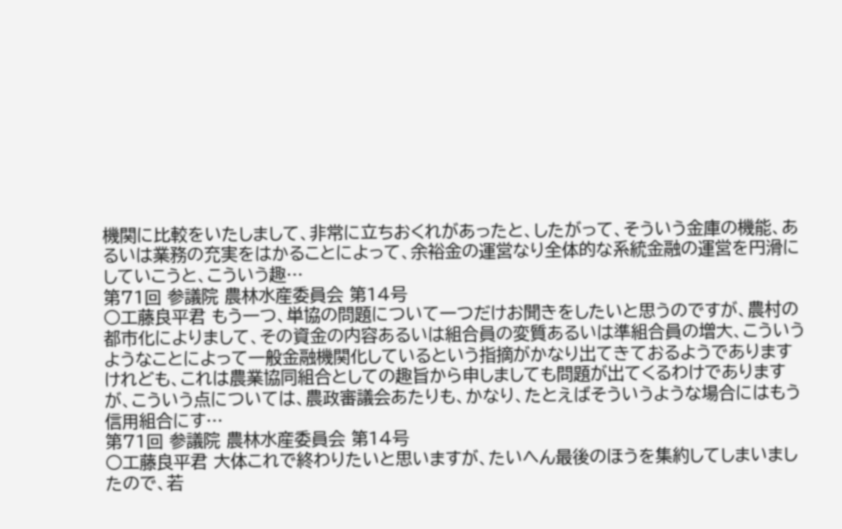機関に比較をいたしまして、非常に立ちおくれがあったと、したがって、そういう金庫の機能、あるいは業務の充実をはかることによって、余裕金の運営なり全体的な系統金融の運営を円滑にしていこうと、こういう趣…
第71回 参議院 農林水産委員会 第14号
○工藤良平君 もう一つ、単協の問題について一つだけお聞きをしたいと思うのですが、農村の都市化によりまして、その資金の内容あるいは組合員の変質あるいは準組合員の増大、こういうようなことによって一般金融機関化しているという指摘がかなり出てきておるようでありますけれども、これは農業協同組合としての趣旨から申しましても問題が出てくるわけでありますが、こういう点については、農政審議会あたりも、かなり、たとえばそういうような場合にはもう信用組合にす…
第71回 参議院 農林水産委員会 第14号
○工藤良平君 大体これで終わりたいと思いますが、たいへん最後のほうを集約してしまいましたので、若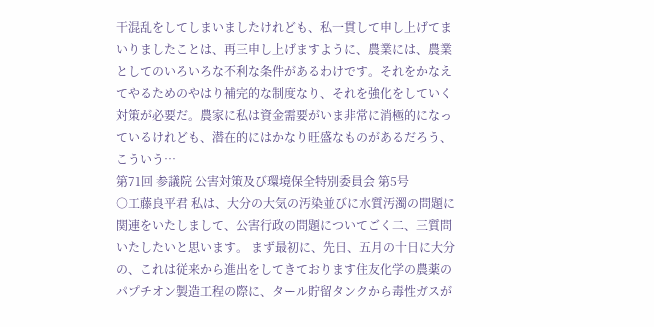干混乱をしてしまいましたけれども、私一貫して申し上げてまいりましたことは、再三申し上げますように、農業には、農業としてのいろいろな不利な条件があるわけです。それをかなえてやるためのやはり補完的な制度なり、それを強化をしていく対策が必要だ。農家に私は資金需要がいま非常に消極的になっているけれども、潜在的にはかなり旺盛なものがあるだろう、こういう…
第71回 参議院 公害対策及び環境保全特別委員会 第5号
○工藤良平君 私は、大分の大気の汚染並びに水質汚濁の問題に関連をいたしまして、公害行政の問題についてごく二、三質問いたしたいと思います。 まず最初に、先日、五月の十日に大分の、これは従来から進出をしてきております住友化学の農薬のパプチオン製造工程の際に、タール貯留タンクから毒性ガスが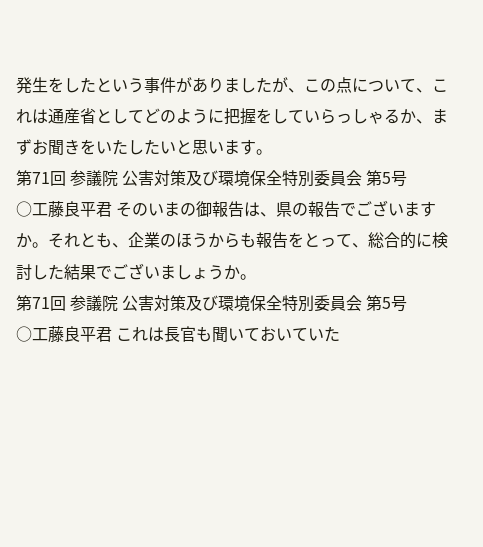発生をしたという事件がありましたが、この点について、これは通産省としてどのように把握をしていらっしゃるか、まずお聞きをいたしたいと思います。
第71回 参議院 公害対策及び環境保全特別委員会 第5号
○工藤良平君 そのいまの御報告は、県の報告でございますか。それとも、企業のほうからも報告をとって、総合的に検討した結果でございましょうか。
第71回 参議院 公害対策及び環境保全特別委員会 第5号
○工藤良平君 これは長官も聞いておいていた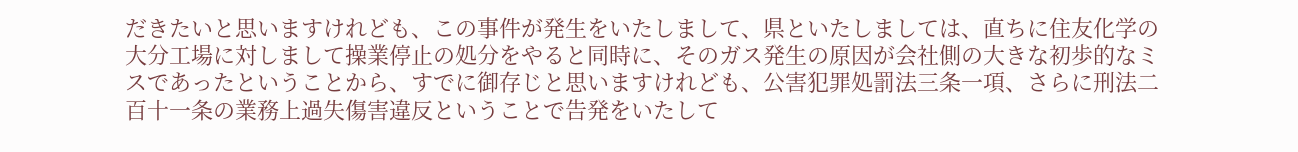だきたいと思いますけれども、この事件が発生をいたしまして、県といたしましては、直ちに住友化学の大分工場に対しまして操業停止の処分をやると同時に、そのガス発生の原因が会社側の大きな初歩的なミスであったということから、すでに御存じと思いますけれども、公害犯罪処罰法三条一項、さらに刑法二百十一条の業務上過失傷害違反ということで告発をいたして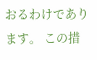おるわけであります。 この措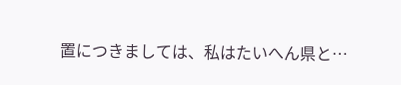置につきましては、私はたいへん県と…